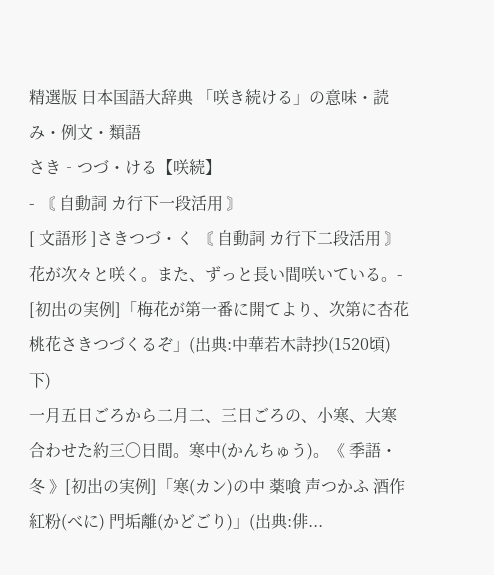精選版 日本国語大辞典 「咲き続ける」の意味・読み・例文・類語
さき‐つづ・ける【咲続】
- 〘 自動詞 カ行下一段活用 〙
[ 文語形 ]さきつづ・く 〘 自動詞 カ行下二段活用 〙 花が次々と咲く。また、ずっと長い間咲いている。- [初出の実例]「梅花が第一番に開てより、次第に杏花桃花さきつづくるぞ」(出典:中華若木詩抄(1520頃)下)
一月五日ごろから二月二、三日ごろの、小寒、大寒合わせた約三〇日間。寒中(かんちゅう)。《 季語・冬 》[初出の実例]「寒(カン)の中 薬喰 声つかふ 酒作 紅粉(べに) 門垢離(かどごり)」(出典:俳...